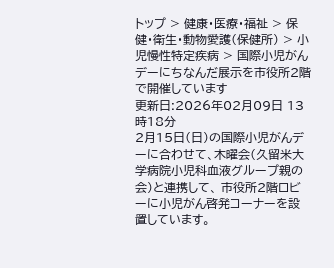トップ > 健康・医療・福祉 > 保健・衛生・動物愛護(保健所) > 小児慢性特定疾病 > 国際小児がんデーにちなんだ展示を市役所2階で開催しています
更新日:2026年02月09日 13時18分
2月15日(日)の国際小児がんデーに合わせて、木曜会(久留米大学病院小児科血液グループ親の会)と連携して、 市役所2階ロビーに小児がん啓発コーナーを設置しています。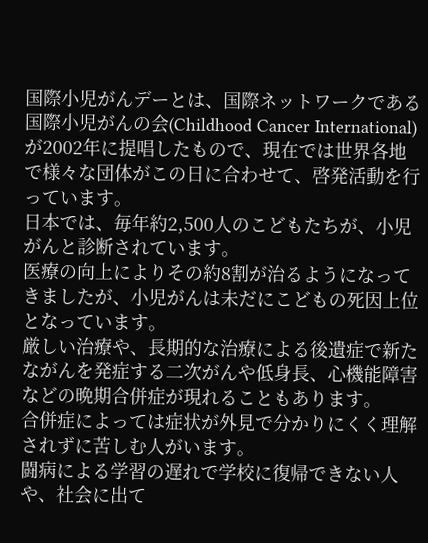国際小児がんデーとは、国際ネットワークである国際小児がんの会(Childhood Cancer International)が2002年に提唱したもので、現在では世界各地で様々な団体がこの日に合わせて、啓発活動を行っています。
日本では、毎年約2,500人のこどもたちが、小児がんと診断されています。
医療の向上によりその約8割が治るようになってきましたが、小児がんは未だにこどもの死因上位となっています。
厳しい治療や、長期的な治療による後遺症で新たながんを発症する二次がんや低身長、心機能障害などの晩期合併症が現れることもあります。
合併症によっては症状が外見で分かりにくく理解されずに苦しむ人がいます。
闘病による学習の遅れで学校に復帰できない人や、社会に出て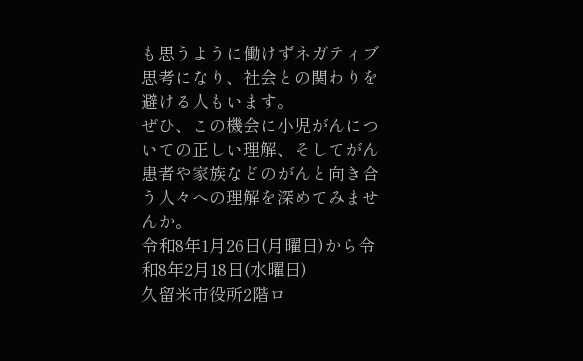も思うように働けずネガティブ思考になり、社会との関わりを避ける人もいます。
ぜひ、この機会に小児がんについての正しい理解、そしてがん患者や家族などのがんと向き合う人々への理解を深めてみませんか。
令和8年1月26日(月曜日)から令和8年2月18日(水曜日)
久留米市役所2階ロ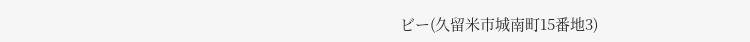ビー(久留米市城南町15番地3)